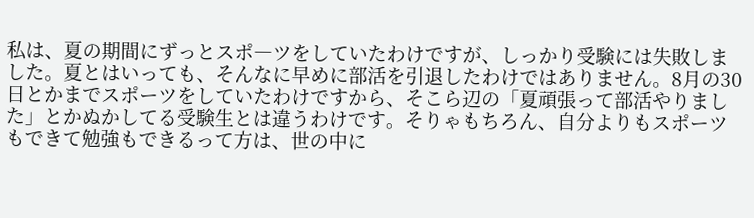私は、夏の期間にずっとスポ―ツをしていたわけですが、しっかり受験には失敗しました。夏とはいっても、そんなに早めに部活を引退したわけではありません。8月の30日とかまでスポーツをしていたわけですから、そこら辺の「夏頑張って部活やりました」とかぬかしてる受験生とは違うわけです。そりゃもちろん、自分よりもスポーツもできて勉強もできるって方は、世の中に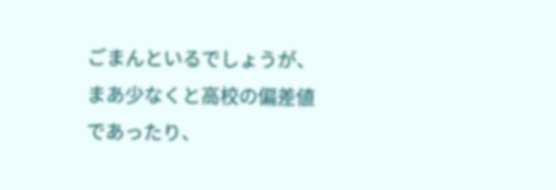ごまんといるでしょうが、まあ少なくと高校の偏差値であったり、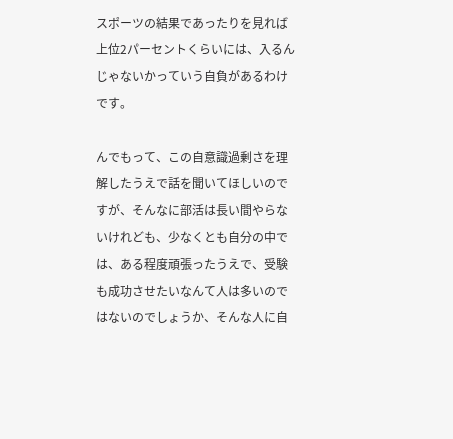スポーツの結果であったりを見れば上位2パーセントくらいには、入るんじゃないかっていう自負があるわけです。

んでもって、この自意識過剰さを理解したうえで話を聞いてほしいのですが、そんなに部活は長い間やらないけれども、少なくとも自分の中では、ある程度頑張ったうえで、受験も成功させたいなんて人は多いのではないのでしょうか、そんな人に自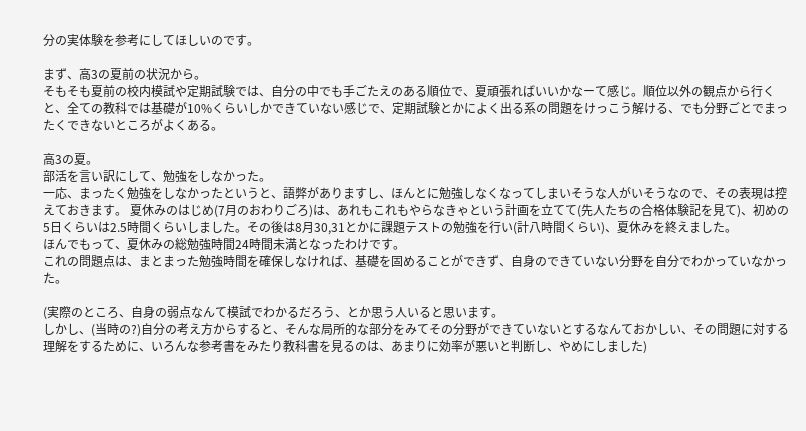分の実体験を参考にしてほしいのです。

まず、高3の夏前の状況から。
そもそも夏前の校内模試や定期試験では、自分の中でも手ごたえのある順位で、夏頑張ればいいかなーて感じ。順位以外の観点から行くと、全ての教科では基礎が10%くらいしかできていない感じで、定期試験とかによく出る系の問題をけっこう解ける、でも分野ごとでまったくできないところがよくある。

高3の夏。
部活を言い訳にして、勉強をしなかった。
一応、まったく勉強をしなかったというと、語弊がありますし、ほんとに勉強しなくなってしまいそうな人がいそうなので、その表現は控えておきます。 夏休みのはじめ(7月のおわりごろ)は、あれもこれもやらなきゃという計画を立てて(先人たちの合格体験記を見て)、初めの5日くらいは2.5時間くらいしました。その後は8月30,31とかに課題テストの勉強を行い(計八時間くらい)、夏休みを終えました。
ほんでもって、夏休みの総勉強時間24時間未満となったわけです。
これの問題点は、まとまった勉強時間を確保しなければ、基礎を固めることができず、自身のできていない分野を自分でわかっていなかった。

(実際のところ、自身の弱点なんて模試でわかるだろう、とか思う人いると思います。
しかし、(当時の?)自分の考え方からすると、そんな局所的な部分をみてその分野ができていないとするなんておかしい、その問題に対する理解をするために、いろんな参考書をみたり教科書を見るのは、あまりに効率が悪いと判断し、やめにしました)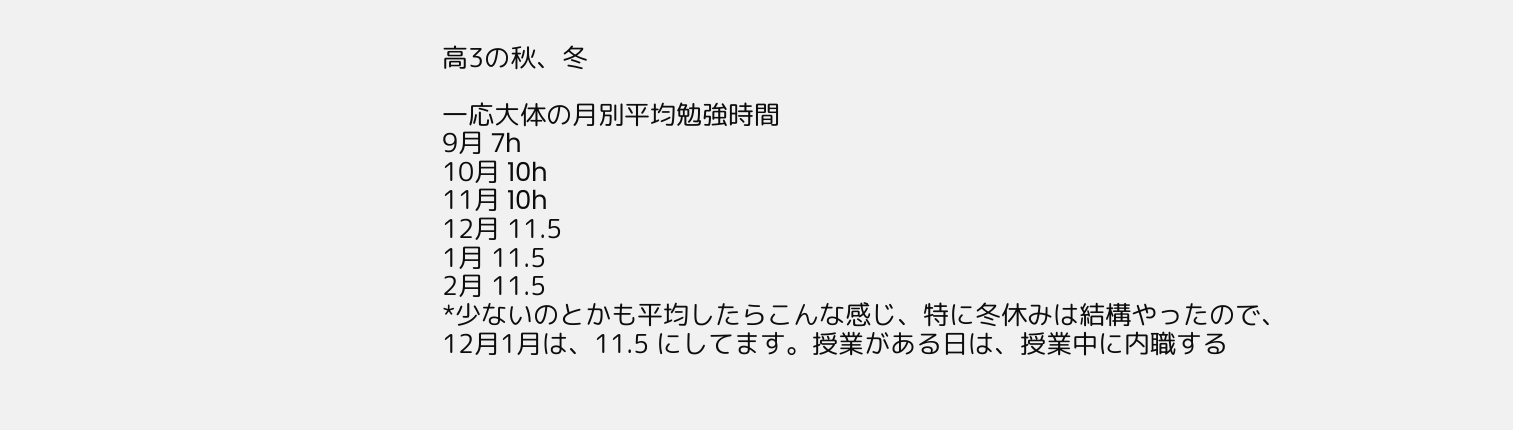高3の秋、冬

一応大体の月別平均勉強時間
9月 7h
10月 10h
11月 10h
12月 11.5
1月 11.5
2月 11.5
*少ないのとかも平均したらこんな感じ、特に冬休みは結構やったので、
12月1月は、11.5 にしてます。授業がある日は、授業中に内職する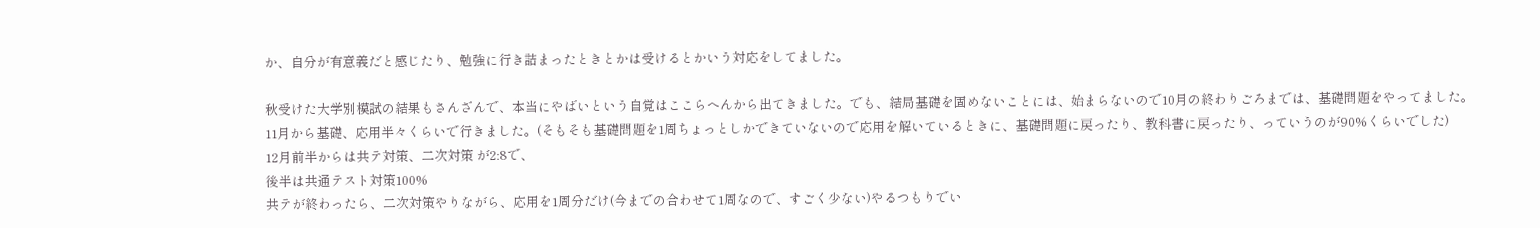か、自分が有意義だと感じたり、勉強に行き詰まったときとかは受けるとかいう対応をしてました。

秋受けた大学別模試の結果もさんざんで、本当にやばいという自覚はここらへんから出てきました。でも、結局基礎を固めないことには、始まらないので10月の終わりごろまでは、基礎問題をやってました。
11月から基礎、応用半々くらいで行きました。(そもそも基礎問題を1周ちょっとしかできていないので応用を解いているときに、基礎問題に戻ったり、教科書に戻ったり、っていうのが90%くらいでした)
12月前半からは共テ対策、二次対策 が2:8で、
後半は共通テスト対策100%
共テが終わったら、二次対策やりながら、応用を1周分だけ(今までの合わせて1周なので、すごく少ない)やるつもりでい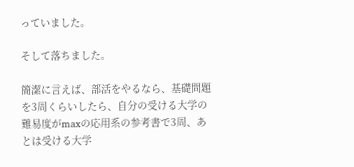っていました。

そして落ちました。

簡潔に言えば、部活をやるなら、基礎問題を3周くらいしたら、自分の受ける大学の難易度がmaxの応用系の参考書で3周、あとは受ける大学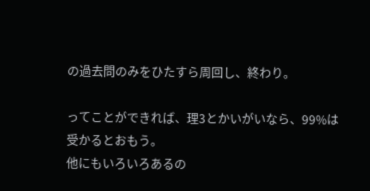の過去問のみをひたすら周回し、終わり。

ってことができれば、理3とかいがいなら、99%は受かるとおもう。
他にもいろいろあるの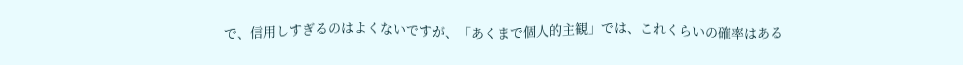で、信用しすぎるのはよくないですが、「あくまで個人的主観」では、これくらいの確率はある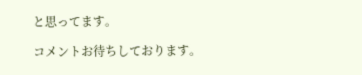と思ってます。

コメントお待ちしております。